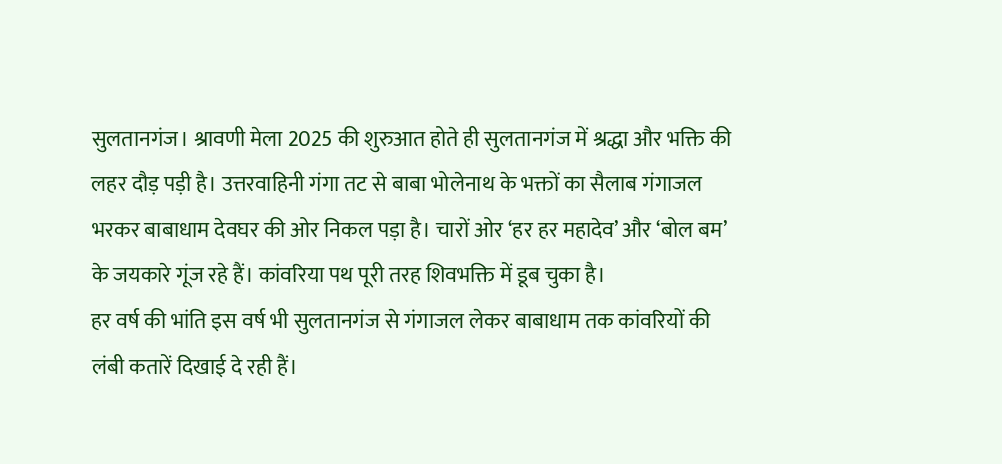सुलतानगंज। श्रावणी मेला 2025 की शुरुआत होते ही सुलतानगंज में श्रद्धा और भक्ति की लहर दौड़ पड़ी है। उत्तरवाहिनी गंगा तट से बाबा भोलेनाथ के भक्तों का सैलाब गंगाजल भरकर बाबाधाम देवघर की ओर निकल पड़ा है। चारों ओर ‘हर हर महादेव’ और ‘बोल बम’ के जयकारे गूंज रहे हैं। कांवरिया पथ पूरी तरह शिवभक्ति में डूब चुका है।
हर वर्ष की भांति इस वर्ष भी सुलतानगंज से गंगाजल लेकर बाबाधाम तक कांवरियों की लंबी कतारें दिखाई दे रही हैं।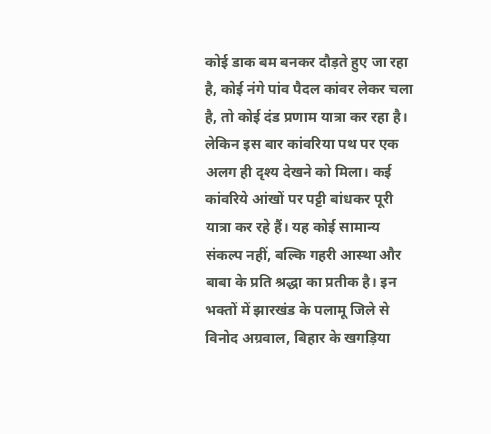कोई डाक बम बनकर दौड़ते हुए जा रहा है, कोई नंगे पांव पैदल कांवर लेकर चला है, तो कोई दंड प्रणाम यात्रा कर रहा है।
लेकिन इस बार कांवरिया पथ पर एक अलग ही दृश्य देखने को मिला। कई कांवरिये आंखों पर पट्टी बांधकर पूरी यात्रा कर रहे हैं। यह कोई सामान्य संकल्प नहीं, बल्कि गहरी आस्था और बाबा के प्रति श्रद्धा का प्रतीक है। इन भक्तों में झारखंड के पलामू जिले से विनोद अग्रवाल, बिहार के खगड़िया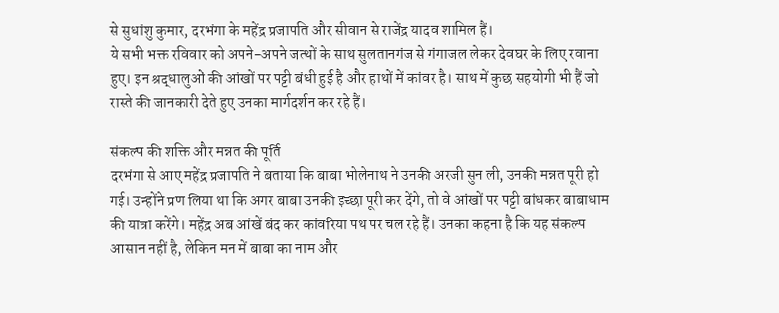से सुधांशु कुमार, दरभंगा के महेंद्र प्रजापति और सीवान से राजेंद्र यादव शामिल हैं।
ये सभी भक्त रविवार को अपने-अपने जत्थों के साथ सुलतानगंज से गंगाजल लेकर देवघर के लिए रवाना हुए। इन श्रद्धालुओं की आंखों पर पट्टी बंधी हुई है और हाथों में कांवर है। साथ में कुछ सहयोगी भी हैं जो रास्ते की जानकारी देते हुए उनका मार्गदर्शन कर रहे हैं।

संकल्प की शक्ति और मन्नत की पूर्ति
दरभंगा से आए महेंद्र प्रजापति ने बताया कि बाबा भोलेनाथ ने उनकी अरजी सुन ली, उनकी मन्नत पूरी हो गई। उन्होंने प्रण लिया था कि अगर बाबा उनकी इच्छा पूरी कर देंगे, तो वे आंखों पर पट्टी बांधकर बाबाधाम की यात्रा करेंगे। महेंद्र अब आंखें बंद कर कांवरिया पथ पर चल रहे हैं। उनका कहना है कि यह संकल्प आसान नहीं है, लेकिन मन में बाबा का नाम और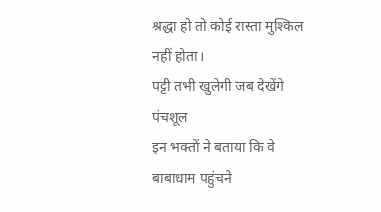श्रद्धा हो तो कोई रास्ता मुश्किल नहीं होता।
पट्टी तभी खुलेगी जब देखेंगे पंचशूल
इन भक्तों ने बताया कि वे बाबाधाम पहुंचने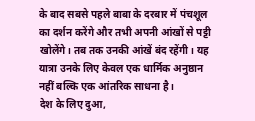के बाद सबसे पहले बाबा के दरबार में पंचशूल का दर्शन करेंगे और तभी अपनी आंखों से पट्टी खोलेंगे। तब तक उनकी आंखें बंद रहेंगी। यह यात्रा उनके लिए केवल एक धार्मिक अनुष्ठान नहीं बल्कि एक आंतरिक साधना है।
देश के लिए दुआ,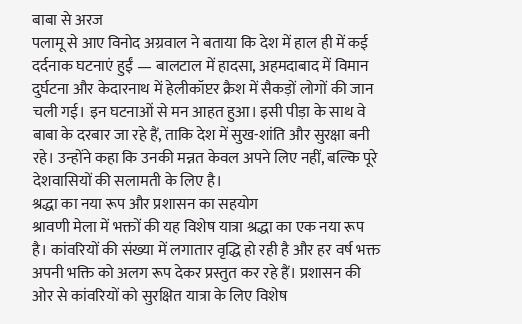बाबा से अरज
पलामू से आए विनोद अग्रवाल ने बताया कि देश में हाल ही में कई दर्दनाक घटनाएं हुईं — बालटाल में हादसा, अहमदाबाद में विमान दुर्घटना और केदारनाथ में हेलीकॉप्टर क्रैश में सैकड़ों लोगों की जान चली गई। इन घटनाओं से मन आहत हुआ। इसी पीड़ा के साथ वे बाबा के दरबार जा रहे हैं, ताकि देश में सुख-शांति और सुरक्षा बनी रहे। उन्होंने कहा कि उनकी मन्नत केवल अपने लिए नहीं, बल्कि पूरे देशवासियों की सलामती के लिए है।
श्रद्धा का नया रूप और प्रशासन का सहयोग
श्रावणी मेला में भक्तों की यह विशेष यात्रा श्रद्धा का एक नया रूप है। कांवरियों की संख्या में लगातार वृद्धि हो रही है और हर वर्ष भक्त अपनी भक्ति को अलग रूप देकर प्रस्तुत कर रहे हैं। प्रशासन की ओर से कांवरियों को सुरक्षित यात्रा के लिए विशेष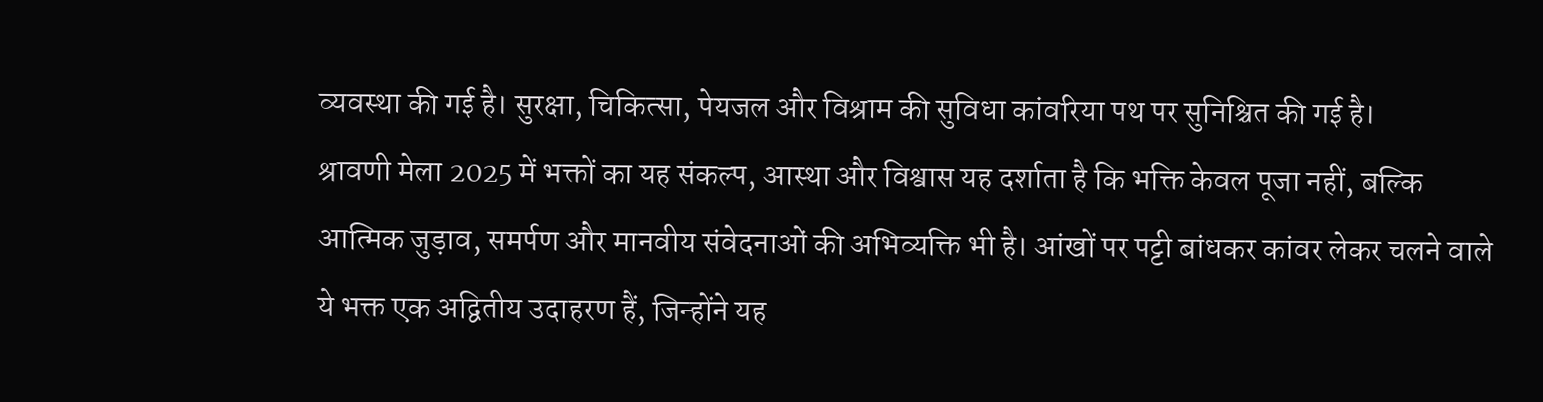व्यवस्था की गई है। सुरक्षा, चिकित्सा, पेयजल और विश्राम की सुविधा कांवरिया पथ पर सुनिश्चित की गई है।
श्रावणी मेला 2025 में भक्तों का यह संकल्प, आस्था और विश्वास यह दर्शाता है कि भक्ति केवल पूजा नहीं, बल्कि आत्मिक जुड़ाव, समर्पण और मानवीय संवेदनाओं की अभिव्यक्ति भी है। आंखों पर पट्टी बांधकर कांवर लेकर चलने वाले ये भक्त एक अद्वितीय उदाहरण हैं, जिन्होंने यह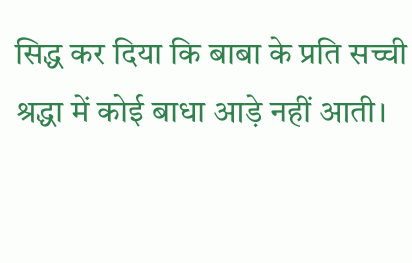सिद्ध कर दिया कि बाबा के प्रति सच्ची श्रद्धा में कोई बाधा आड़े नहीं आती।